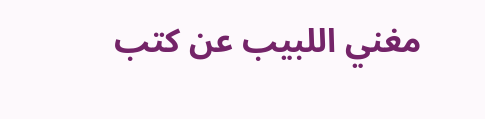مغني اللبيب عن كتب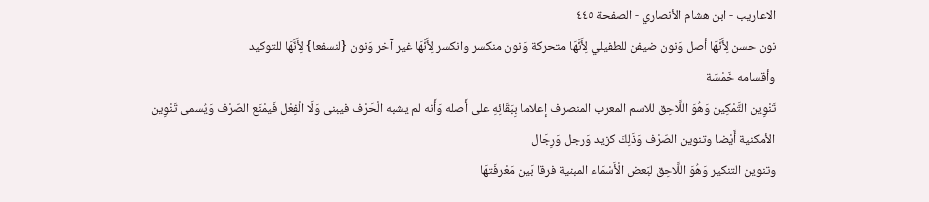الاعاريب - ابن هشام الأنصاري - الصفحة ٤٤٥
نون حسن لِأَنَّهَا أصل وَنون ضيفن للطفيلي لِأَنَّهَا متحركة وَنون منكسر وانكسر لِأَنَّهَا غير آخر وَنون {لنسفعا} لِأَنَّهَا للتوكيد
وأقسامه خَمْسَة
تَنْوِين التَّمْكِين وَهُوَ اللَّاحِق للاسم المعرب المنصرف إعلاما بِبَقَائِهِ على أَصله وَأَنه لم يشبه الْحَرْف فيبنى وَلَا الْفِعْل فَيمْنَع الصّرْف وَيُسمى تَنْوِين الأمكنية أَيْضا وتنوين الصّرْف وَذَلِكَ كزيد وَرجل وَرِجَال
وتنوين التنكير وَهُوَ اللَّاحِق لبَعض الْأَسْمَاء المبنية فرقا بَين مَعْرفَتهَا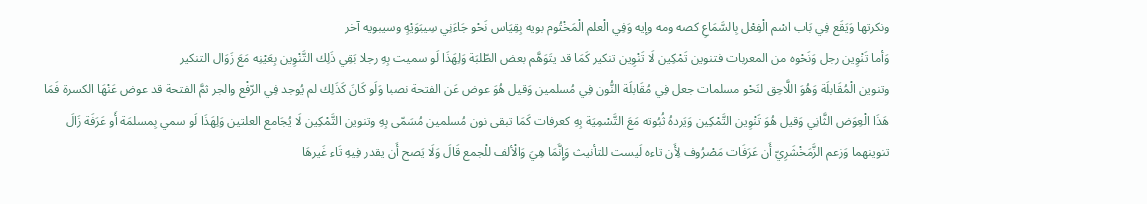ونكرتها وَيَقَع فِي بَاب اسْم الْفِعْل بِالسَّمَاعِ كصه ومه وإيه وَفِي الْعلم الْمَخْتُوم بويه بِقِيَاس نَحْو جَاءَنِي سِيبَوَيْهٍ وسيبويه آخر
وَأما تَنْوِين رجل وَنَحْوه من المعربات فتنوين تَمْكِين لَا تَنْوِين تنكير كَمَا قد يتَوَهَّم بعض الطّلبَة وَلِهَذَا لَو سميت بِهِ رجلا بَقِي ذَلِك التَّنْوِين بِعَيْنِه مَعَ زَوَال التنكير
وتنوين الْمُقَابلَة وَهُوَ اللَّاحِق لنَحْو مسلمات جعل فِي مُقَابلَة النُّون فِي مُسلمين وَقيل هُوَ عوض عَن الفتحة نصبا وَلَو كَانَ كَذَلِك لم يُوجد فِي الرّفْع والجر ثمَّ الفتحة قد عوض عَنْهَا الكسرة فَمَا هَذَا الْعِوَض الثَّانِي وَقيل هُوَ تَنْوِين التَّمْكِين وَيَردهُ ثُبُوته مَعَ التَّسْمِيَة بِهِ كعرفات كَمَا تبقى نون مُسلمين مُسَمّى بِهِ وتنوين التَّمْكِين لَا يُجَامع العلتين وَلِهَذَا لَو سمي بِمسلمَة أَو عَرَفَة زَالَ تنوينهما وَزعم الزَّمَخْشَرِيّ أَن عَرَفَات مَصْرُوف لِأَن تاءه لَيست للتأنيث وَإِنَّمَا هِيَ وَالْألف للْجمع قَالَ وَلَا يَصح أَن يقدر فِيهِ تَاء غَيرهَا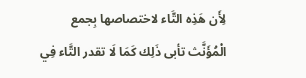لِأَن هَذِه التَّاء لاختصاصها بِجمع الْمُؤَنَّث تأبى ذَلِك كَمَا لَا تقدر التَّاء فِي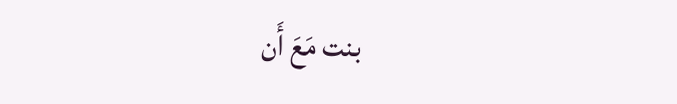بنت مَعَ أَن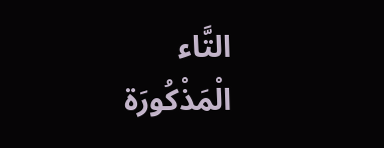التَّاء الْمَذْكُورَة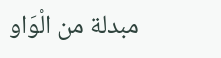مبدلة من الْوَاو